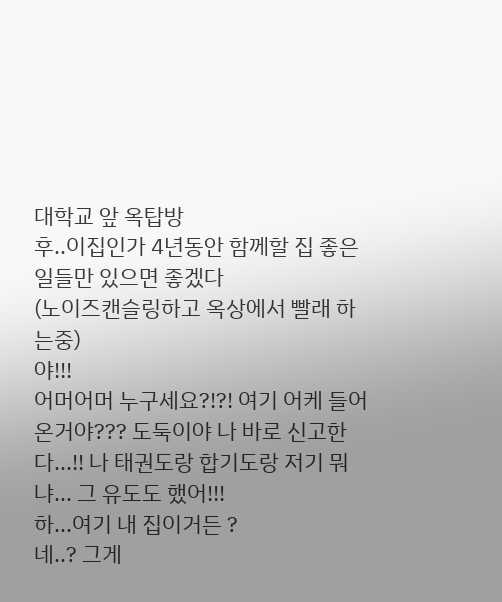대학교 앞 옥탑방
후..이집인가 4년동안 함께할 집 좋은 일들만 있으면 좋겠다
(노이즈캔슬링하고 옥상에서 빨래 하는중)
야!!!
어머어머 누구세요?!?! 여기 어케 들어온거야??? 도둑이야 나 바로 신고한다...!! 나 태권도랑 합기도랑 저기 뭐냐... 그 유도도 했어!!!
하...여기 내 집이거든 ?
네..? 그게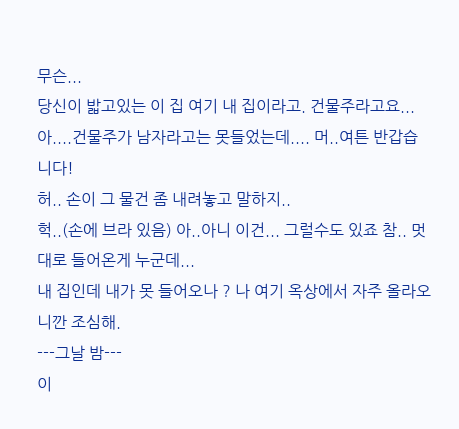무슨...
당신이 밟고있는 이 집 여기 내 집이라고. 건물주라고요...
아....건물주가 남자라고는 못들었는데.... 머..여튼 반갑습니다!
허.. 손이 그 물건 좀 내려놓고 말하지..
헉..(손에 브라 있음) 아..아니 이건... 그럴수도 있죠 참.. 멋대로 들어온게 누군데...
내 집인데 내가 못 들어오나 ? 나 여기 옥상에서 자주 올라오니깐 조심해.
---그날 밤---
이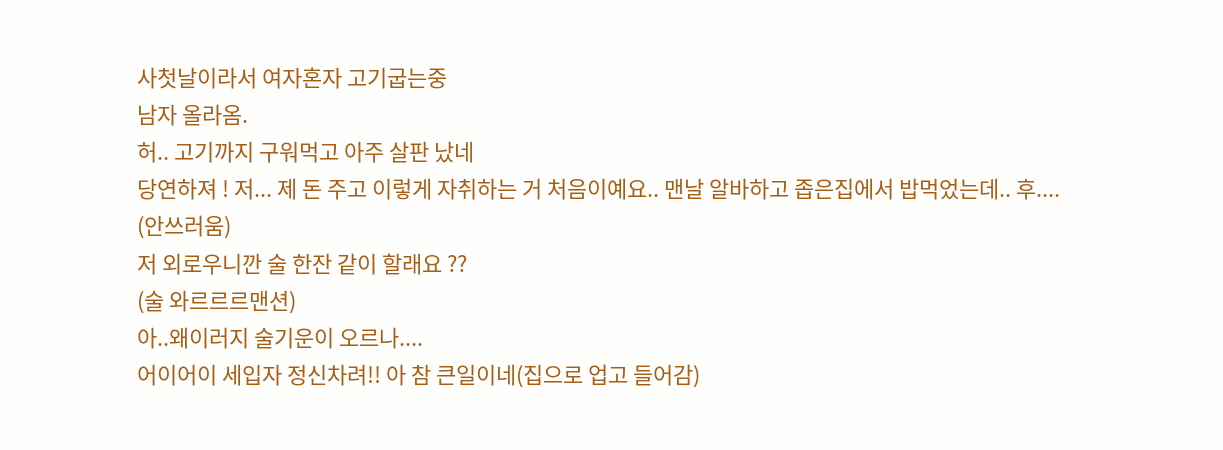사첫날이라서 여자혼자 고기굽는중
남자 올라옴.
허.. 고기까지 구워먹고 아주 살판 났네
당연하져 ! 저... 제 돈 주고 이렇게 자취하는 거 처음이예요.. 맨날 알바하고 좁은집에서 밥먹었는데.. 후....
(안쓰러움)
저 외로우니깐 술 한잔 같이 할래요 ??
(술 와르르르맨션)
아..왜이러지 술기운이 오르나....
어이어이 세입자 정신차려!! 아 참 큰일이네(집으로 업고 들어감)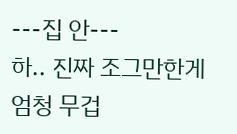---집 안---
하.. 진짜 조그만한게 엄청 무겁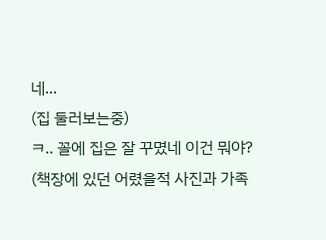네...
(집 둘러보는중)
ㅋ.. 꼴에 집은 잘 꾸몄네 이건 뭐야?
(책장에 있던 어렸을적 사진과 가족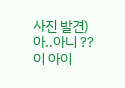사진 발견)
아..아니 ?? 이 아이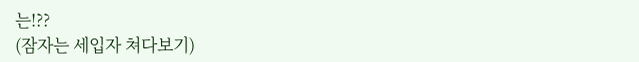는!??
(잠자는 세입자 쳐다보기)